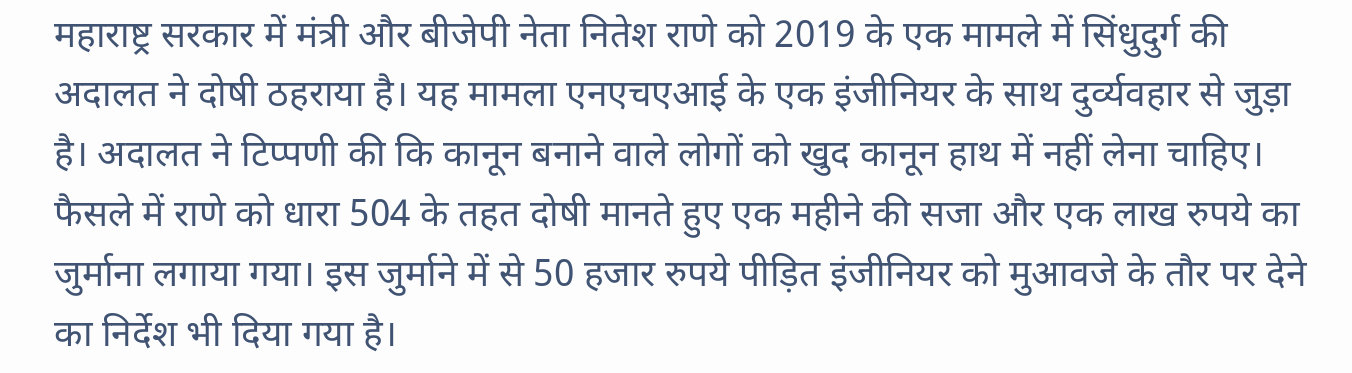महाराष्ट्र सरकार में मंत्री और बीजेपी नेता नितेश राणे को 2019 के एक मामले में सिंधुदुर्ग की अदालत ने दोषी ठहराया है। यह मामला एनएचएआई के एक इंजीनियर के साथ दुर्व्यवहार से जुड़ा है। अदालत ने टिप्पणी की कि कानून बनाने वाले लोगों को खुद कानून हाथ में नहीं लेना चाहिए।
फैसले में राणे को धारा 504 के तहत दोषी मानते हुए एक महीने की सजा और एक लाख रुपये का जुर्माना लगाया गया। इस जुर्माने में से 50 हजार रुपये पीड़ित इंजीनियर को मुआवजे के तौर पर देने का निर्देश भी दिया गया है।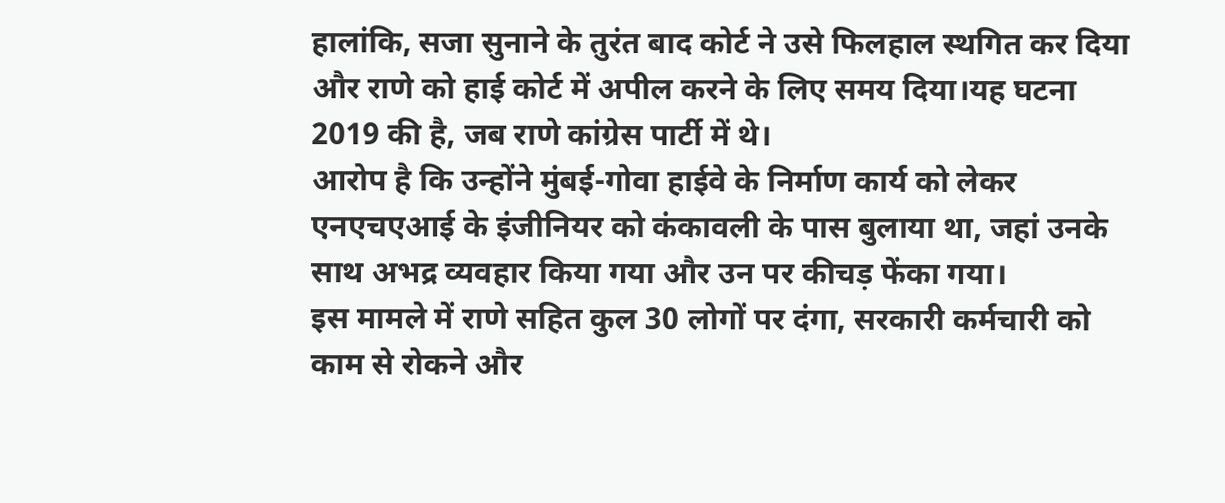हालांकि, सजा सुनाने के तुरंत बाद कोर्ट ने उसे फिलहाल स्थगित कर दिया और राणे को हाई कोर्ट में अपील करने के लिए समय दिया।यह घटना 2019 की है, जब राणे कांग्रेस पार्टी में थे।
आरोप है कि उन्होंने मुंबई-गोवा हाईवे के निर्माण कार्य को लेकर एनएचएआई के इंजीनियर को कंकावली के पास बुलाया था, जहां उनके साथ अभद्र व्यवहार किया गया और उन पर कीचड़ फेंका गया।
इस मामले में राणे सहित कुल 30 लोगों पर दंगा, सरकारी कर्मचारी को काम से रोकने और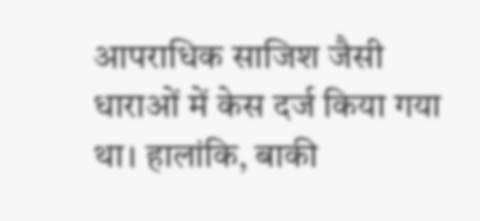आपराधिक साजिश जैसी धाराओं में केस दर्ज किया गया था। हालांकि, बाकी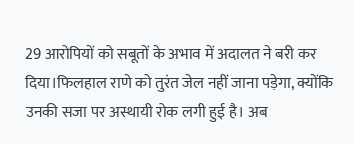29 आरोपियों को सबूतों के अभाव में अदालत ने बरी कर दिया।फिलहाल राणे को तुरंत जेल नहीं जाना पड़ेगा, क्योंकि उनकी सजा पर अस्थायी रोक लगी हुई है। अब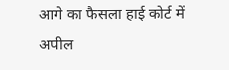आगे का फैसला हाई कोर्ट में अपील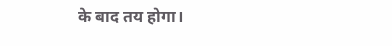के बाद तय होगा।